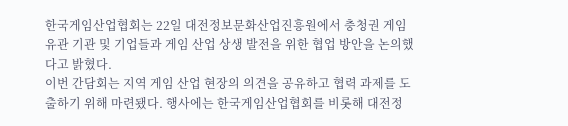한국게임산업협회는 22일 대전정보문화산업진흥원에서 충청권 게임 유관 기관 및 기업들과 게임 산업 상생 발전을 위한 협업 방안을 논의했다고 밝혔다.
이번 간담회는 지역 게임 산업 현장의 의견을 공유하고 협력 과제를 도출하기 위해 마련됐다. 행사에는 한국게임산업협회를 비롯해 대전정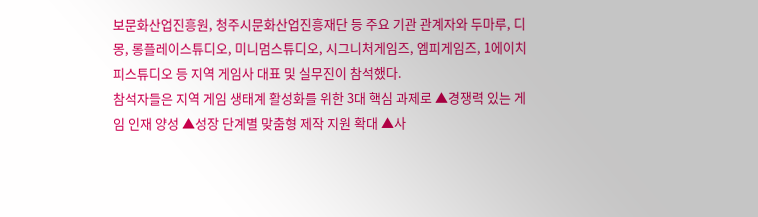보문화산업진흥원, 청주시문화산업진흥재단 등 주요 기관 관계자와 두마루, 디몽, 롱플레이스튜디오, 미니멈스튜디오, 시그니처게임즈, 엠피게임즈, 1에이치피스튜디오 등 지역 게임사 대표 및 실무진이 참석했다.
참석자들은 지역 게임 생태계 활성화를 위한 3대 핵심 과제로 ▲경쟁력 있는 게임 인재 양성 ▲성장 단계별 맞춤형 제작 지원 확대 ▲사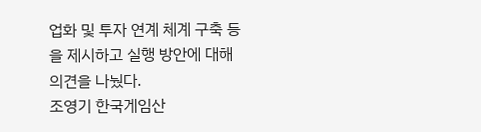업화 및 투자 연계 체계 구축 등을 제시하고 실행 방안에 대해 의견을 나눴다.
조영기 한국게임산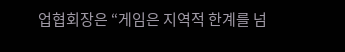업협회장은 “게임은 지역적 한계를 넘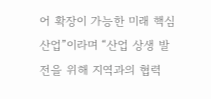어 확장이 가능한 미래 핵심 산업”이라며 “산업 상생 발전을 위해 지역과의 협력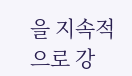을 지속적으로 강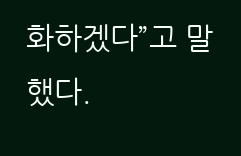화하겠다”고 말했다.